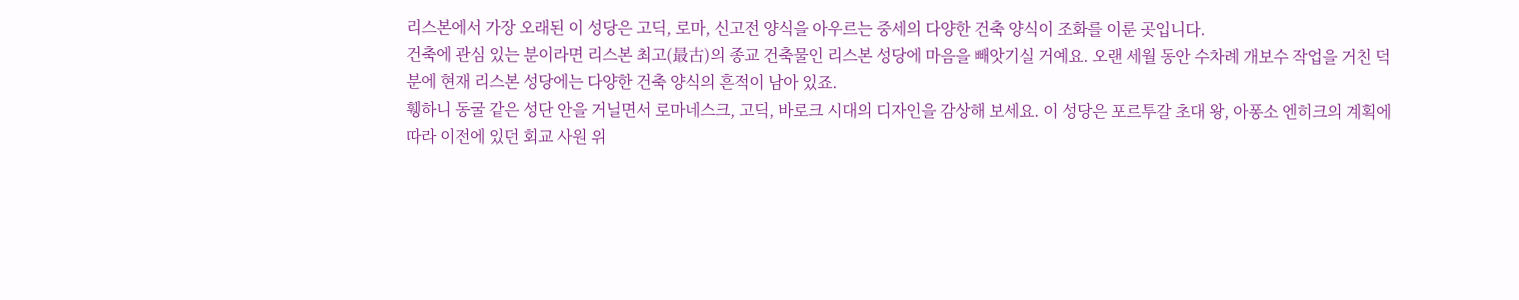리스본에서 가장 오래된 이 성당은 고딕, 로마, 신고전 양식을 아우르는 중세의 다양한 건축 양식이 조화를 이룬 곳입니다.
건축에 관심 있는 분이라면 리스본 최고(最古)의 종교 건축물인 리스본 성당에 마음을 빼앗기실 거예요. 오랜 세월 동안 수차례 개보수 작업을 거친 덕분에 현재 리스본 성당에는 다양한 건축 양식의 흔적이 남아 있죠.
휑하니 동굴 같은 성단 안을 거닐면서 로마네스크, 고딕, 바로크 시대의 디자인을 감상해 보세요. 이 성당은 포르투갈 초대 왕, 아퐁소 엔히크의 계획에 따라 이전에 있던 회교 사원 위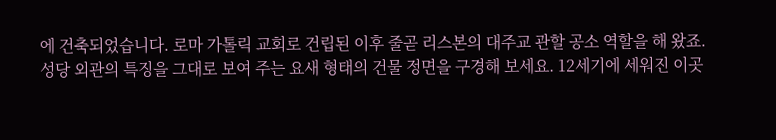에 건축되었습니다. 로마 가톨릭 교회로 건립된 이후 줄곧 리스본의 대주교 관할 공소 역할을 해 왔죠.
성당 외관의 특징을 그대로 보여 주는 요새 형태의 건물 정면을 구경해 보세요. 12세기에 세워진 이곳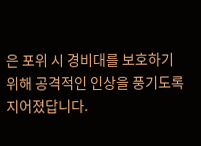은 포위 시 경비대를 보호하기 위해 공격적인 인상을 풍기도록 지어졌답니다.